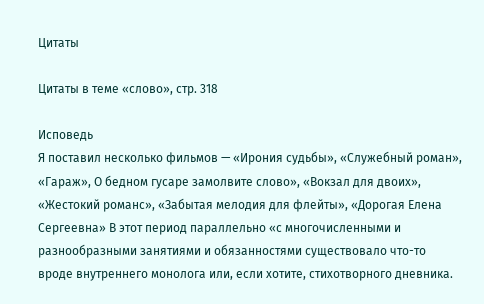Цитаты

Цитаты в теме «слово», стр. 318

Исповедь
Я поставил несколько фильмов — «Ирония судьбы», «Служебный роман», «Гараж», О бедном гусаре замолвите слово», «Вокзал для двоих», «Жестокий романс», «Забытая мелодия для флейты», «Дорогая Елена Сергеевна» В этот период параллельно «с многочисленными и разнообразными занятиями и обязанностями существовало что-то вроде внутреннего монолога или, если хотите, стихотворного дневника.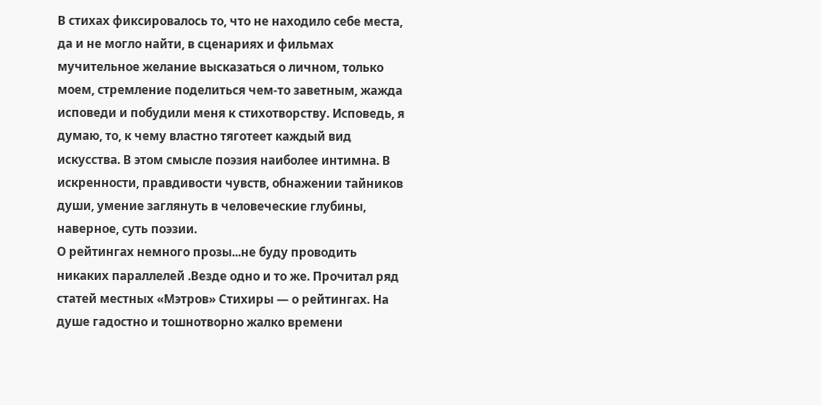В стихах фиксировалось то, что не находило себе места, да и не могло найти, в сценариях и фильмах мучительное желание высказаться о личном, только моем, стремление поделиться чем-то заветным, жажда исповеди и побудили меня к стихотворству. Исповедь, я думаю, то, к чему властно тяготеет каждый вид искусства. В этом смысле поэзия наиболее интимна. В искренности, правдивости чувств, обнажении тайников души, умение заглянуть в человеческие глубины, наверное, суть поэзии.
О рейтингах немного прозы...не буду проводить никаких параллелей .Везде одно и то же. Прочитал ряд статей местных «Мэтров» Стихиры — о рейтингах. На душе гадостно и тошнотворно жалко времени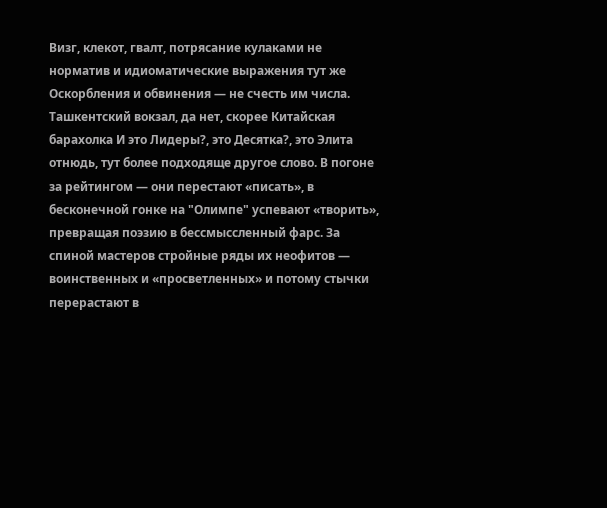Визг, клекот, гвалт, потрясание кулаками не норматив и идиоматические выражения тут же Оскорбления и обвинения — не счесть им числа. Ташкентский вокзал, да нет, скорее Китайская барахолка И это Лидеры?, это Десятка?, это Элита отнюдь, тут более подходяще другое слово. В погоне за рейтингом — они перестают «писать», в бесконечной гонке на "Олимпе" успевают «творить», превращая поэзию в бессмыссленный фарс. За спиной мастеров стройные ряды их неофитов — воинственных и «просветленных» и потому стычки перерастают в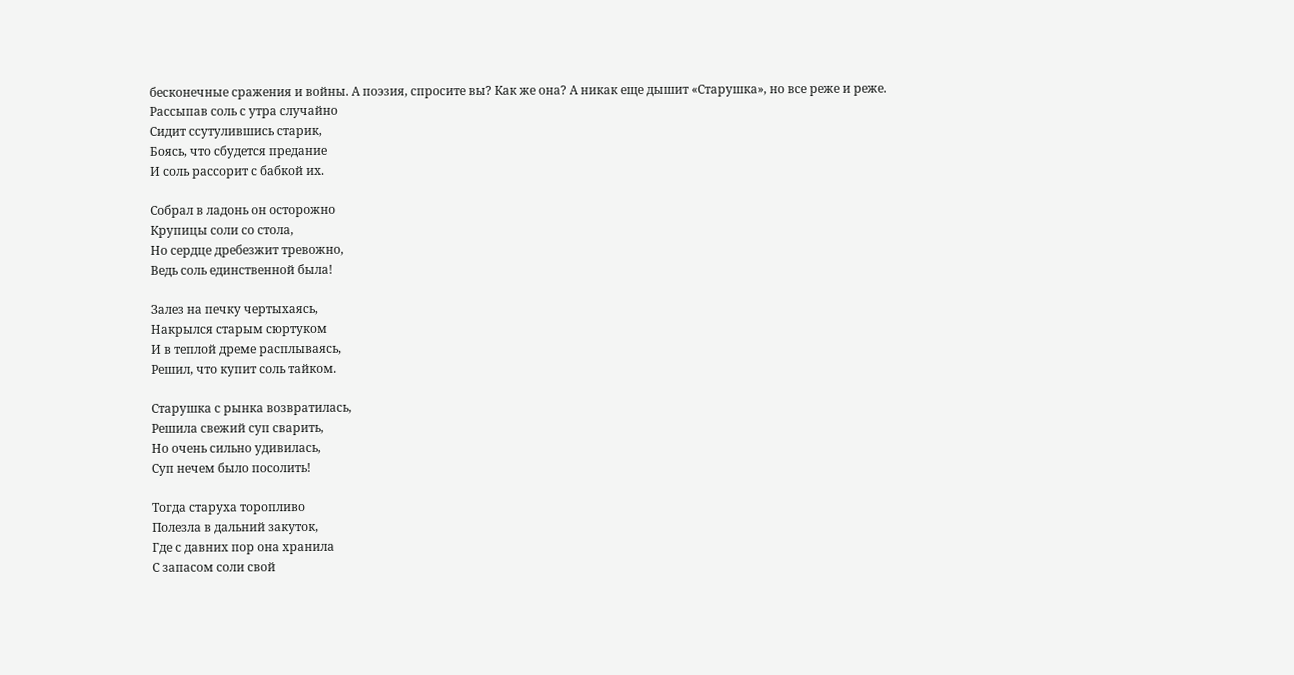бесконечные сражения и войны. А поэзия, спросите вы? Как же она? А никак еще дышит «Старушка», но все реже и реже.
Рассыпав соль с утра случайно
Сидит ссутулившись старик,
Боясь, что сбудется предание
И соль рассорит с бабкой их.

Собрал в ладонь он осторожно
Крупицы соли со стола,
Но сердце дребезжит тревожно,
Ведь соль единственной была!

Залез на печку чертыхаясь,
Накрылся старым сюртуком
И в теплой дреме расплываясь,
Решил, что купит соль тайком.

Старушка с рынка возвратилась,
Решила свежий суп сварить,
Но очень сильно удивилась,
Суп нечем было посолить!

Тогда старуха торопливо
Полезла в дальний закуток,
Где с давних пор она хранила
С запасом соли свой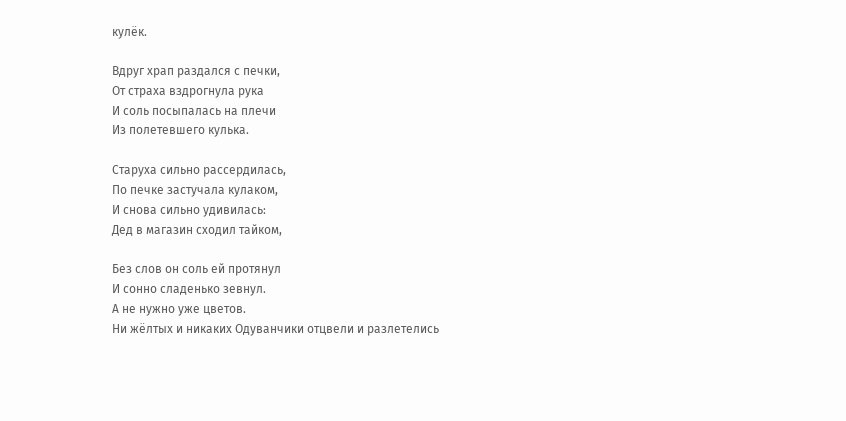кулёк.

Вдруг храп раздался с печки,
От страха вздрогнула рука
И соль посыпалась на плечи
Из полетевшего кулька.

Старуха сильно рассердилась,
По печке застучала кулаком,
И снова сильно удивилась:
Дед в магазин сходил тайком,

Без слов он соль ей протянул
И сонно сладенько зевнул.
А не нужно уже цветов.
Ни жёлтых и никаких Одуванчики отцвели и разлетелись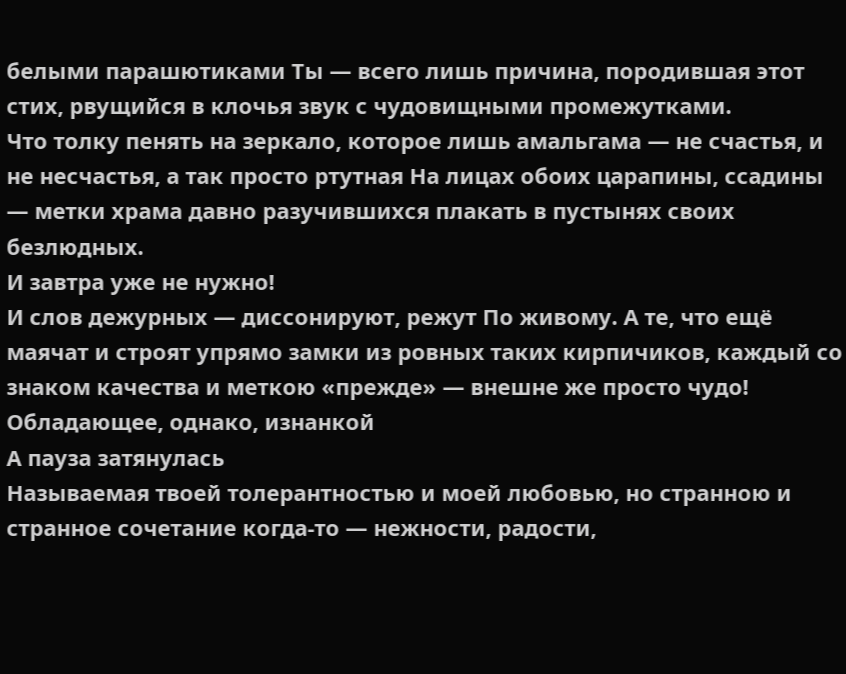белыми парашютиками Ты — всего лишь причина, породившая этот стих, рвущийся в клочья звук с чудовищными промежутками.
Что толку пенять на зеркало, которое лишь амальгама — не счастья, и не несчастья, а так просто ртутная На лицах обоих царапины, ссадины — метки храма давно разучившихся плакать в пустынях своих безлюдных.
И завтра уже не нужно!
И слов дежурных — диссонируют, режут По живому. А те, что ещё маячат и строят упрямо замки из ровных таких кирпичиков, каждый со знаком качества и меткою «прежде» — внешне же просто чудо! Обладающее, однако, изнанкой
А пауза затянулась
Называемая твоей толерантностью и моей любовью, но странною и странное сочетание когда-то — нежности, радости,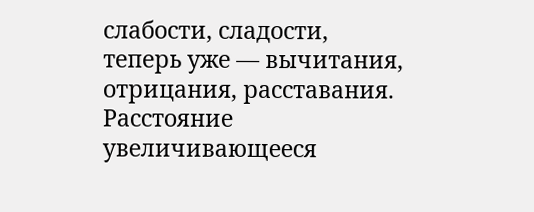слабости, сладости, теперь уже — вычитания, отрицания, расставания. Расстояние
увеличивающееся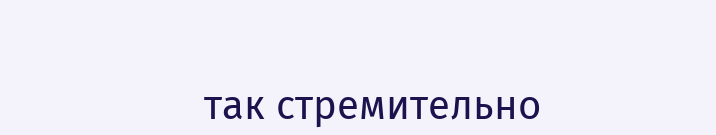так стремительно